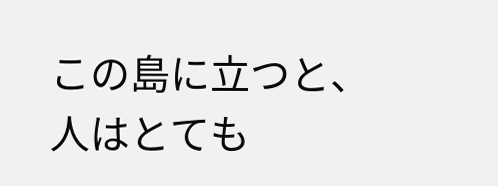この島に立つと、人はとても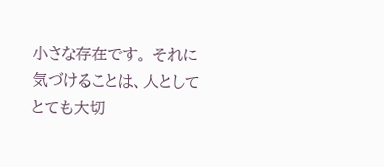小さな存在です。 それに気づけることは、人としてとても大切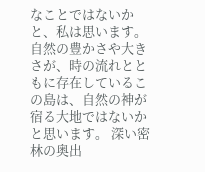なことではないかと、私は思います。 自然の豊かさや大きさが、時の流れとともに存在しているこの島は、自然の神が宿る大地ではないかと思います。 深い密林の奥出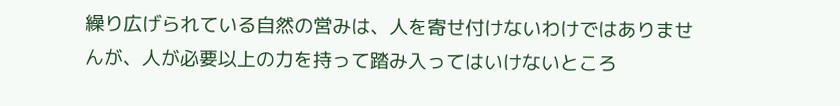繰り広げられている自然の営みは、人を寄せ付けないわけではありませんが、人が必要以上の力を持って踏み入ってはいけないところ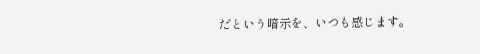だという暗示を、いつも感じます。